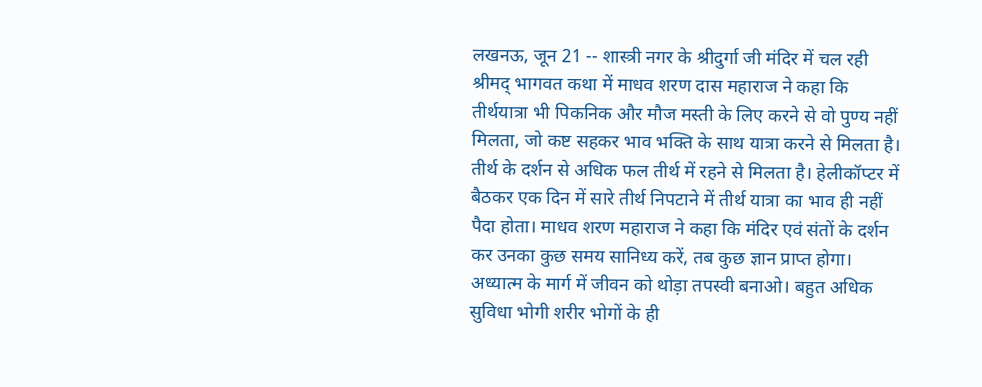लखनऊ, जून 21 -- शास्त्री नगर के श्रीदुर्गा जी मंदिर में चल रही श्रीमद् भागवत कथा में माधव शरण दास महाराज ने कहा कि तीर्थयात्रा भी पिकनिक और मौज मस्ती के लिए करने से वो पुण्य नहीं मिलता, जो कष्ट सहकर भाव भक्ति के साथ यात्रा करने से मिलता है। तीर्थ के दर्शन से अधिक फल तीर्थ में रहने से मिलता है। हेलीकॉप्टर में बैठकर एक दिन में सारे तीर्थ निपटाने में तीर्थ यात्रा का भाव ही नहीं पैदा होता। माधव शरण महाराज ने कहा कि मंदिर एवं संतों के दर्शन कर उनका कुछ समय सानिध्य करें, तब कुछ ज्ञान प्राप्त होगा। अध्यात्म के मार्ग में जीवन को थोड़ा तपस्वी बनाओ। बहुत अधिक सुविधा भोगी शरीर भोगों के ही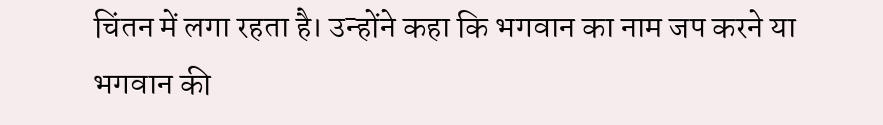चिंतन में लगा रहता है। उन्होंने कहा कि भगवान का नाम जप करने या भगवान की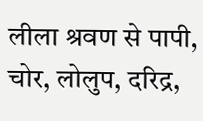लीला श्रवण से पापी, चोर, लोलुप, दरिद्र,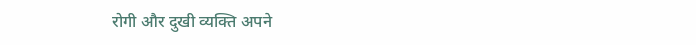रोगी और दुखी व्यक्ति अपने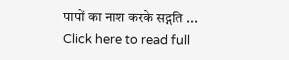पापों का नाश करके सद्गति ...
Click here to read full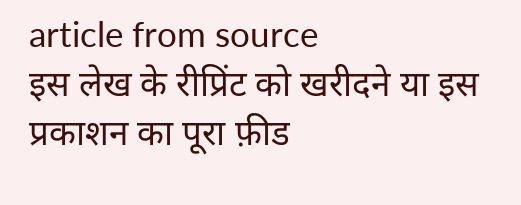article from source
इस लेख के रीप्रिंट को खरीदने या इस प्रकाशन का पूरा फ़ीड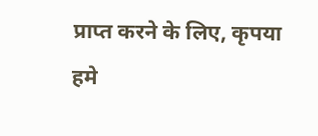प्राप्त करने के लिए, कृपया
हमे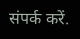संपर्क करें.